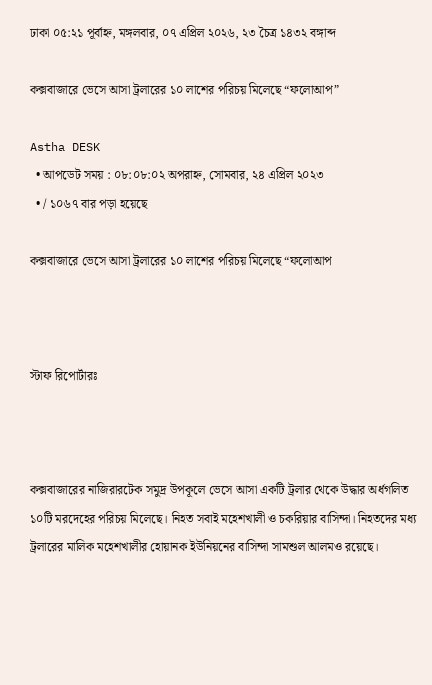ঢাকা ০৫:২১ পূর্বাহ্ন, মঙ্গলবার, ০৭ এপ্রিল ২০২৬, ২৩ চৈত্র ১৪৩২ বঙ্গাব্দ

কক্সবাজারে ভেসে আসা ট্রলারের ১০ লাশের পরিচয় মিলেছে “ফলোআপ”

Astha DESK
  • আপডেট সময় : ০৮:০৮:০২ অপরাহ্ন, সোমবার, ২৪ এপ্রিল ২০২৩
  • / ১০৬৭ বার পড়া হয়েছে

কক্সবাজারে ভেসে আসা ট্রলারের ১০ লাশের পরিচয় মিলেছে “ফলোআপ



স্টাফ রিপোর্টারঃ



কক্সবাজারের নাজিরারটেক সমুদ্র উপকূলে ভেসে আসা একটি ট্রলার থেকে উদ্ধার অর্ধগলিত ১০টি মরদেহের পরিচয় মিলেছে। নিহত সবাই মহেশখালী ও চকরিয়ার বাসিন্দা। নিহতদের মধ্য ট্রলারের মালিক মহেশখালীর হোয়ানক ইউনিয়নের বাসিন্দা সামশুল আলমও রয়েছে।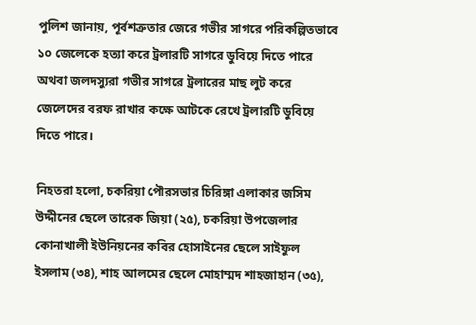পুলিশ জানায়, পূর্বশত্রুতার জেরে গভীর সাগরে পরিকল্পিতভাবে ১০ জেলেকে হত্যা করে ট্রলারটি সাগরে ডুবিয়ে দিতে পারে অথবা জলদস্যুরা গভীর সাগরে ট্রলারের মাছ লুট করে জেলেদের বরফ রাখার কক্ষে আটকে রেখে ট্রলারটি ডুবিয়ে দিতে পারে।

নিহতরা হলো, চকরিয়া পৌরসভার চিরিঙ্গা এলাকার জসিম উদ্দীনের ছেলে তারেক জিয়া (২৫), চকরিয়া উপজেলার কোনাখালী ইউনিয়নের কবির হোসাইনের ছেলে সাইফুল ইসলাম (৩৪), শাহ আলমের ছেলে মোহাম্মদ শাহজাহান (৩৫),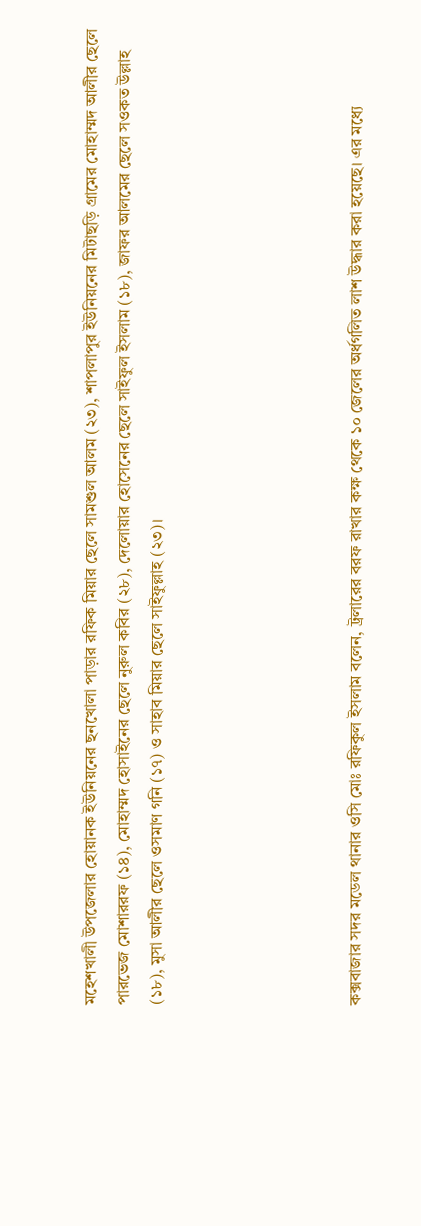মহেশখালী উপজেলার হোয়ানক ইউনিয়নের ছনখোলা পাড়ার রফিক মিয়ার ছেলে সামশুল আলম (২৩), শাপলাপুর ইউনিয়নের মিটাছড়ি গ্রামের মোহাম্মদ আলীর ছেলে পারভেজ মোশাররফ (১৪), মোহাম্মদ হোসাইনের ছেলে নুরুল কবির (২৮), দেলোয়ার হোসেনের ছেলে সাইফুল ইসলাম (১৮), জাফর আলমের ছেলে সওকত উল্লাহ (১৮), মুসা আলীর ছেলে ওসমাণ গনি (১৭) ও সাহাব মিয়ার ছেলে সাইফুল্লাহ (২৩)।





কক্সবাজার সদর মডেল থানার ওসি মোঃ রফিকুল ইসলাম বলেন, ট্রলারের বরফ রাখার কক্ষ থেকে ১০ জেলের অর্ধগলিত লাশ উদ্ধার করা হয়েছে। এর মধ্যে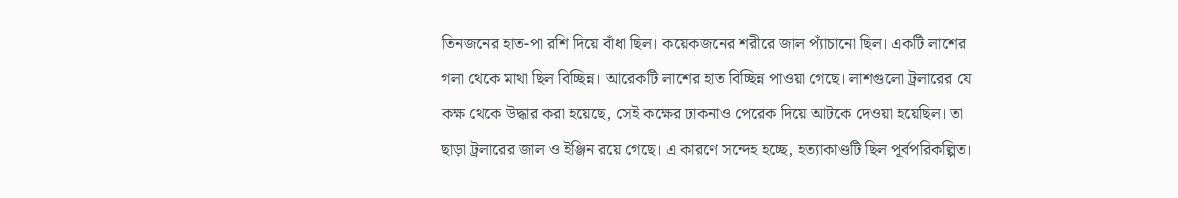তিনজনের হাত-পা রশি দিয়ে বাঁধা ছিল। কয়েকজনের শরীরে জাল প্যাঁচানো ছিল। একটি লাশের গলা থেকে মাথা ছিল বিচ্ছিন্ন। আরেকটি লাশের হাত বিচ্ছিন্ন পাওয়া গেছে। লাশগুলো ট্রলারের যে কক্ষ থেকে উদ্ধার করা হয়েছে, সেই কক্ষের ঢাকনাও পেরেক দিয়ে আটকে দেওয়া হয়েছিল। তা ছাড়া ট্রলারের জাল ও ইঞ্জিন রয়ে গেছে। এ কারণে সন্দেহ হচ্ছে, হত্যাকাণ্ডটি ছিল পূর্বপরিকল্পিত।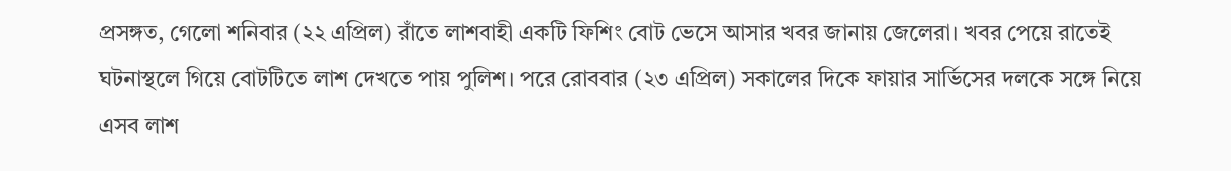প্রসঙ্গত, গেলো শনিবার (২২ এপ্রিল) রাঁতে লাশবাহী একটি ফিশিং বোট ভেসে আসার খবর জানায় জেলেরা। খবর পেয়ে রাতেই ঘটনাস্থলে গিয়ে বোটটিতে লাশ দেখতে পায় পুলিশ। পরে রোববার (২৩ এপ্রিল) সকালের দিকে ফায়ার সার্ভিসের দলকে সঙ্গে নিয়ে এসব লাশ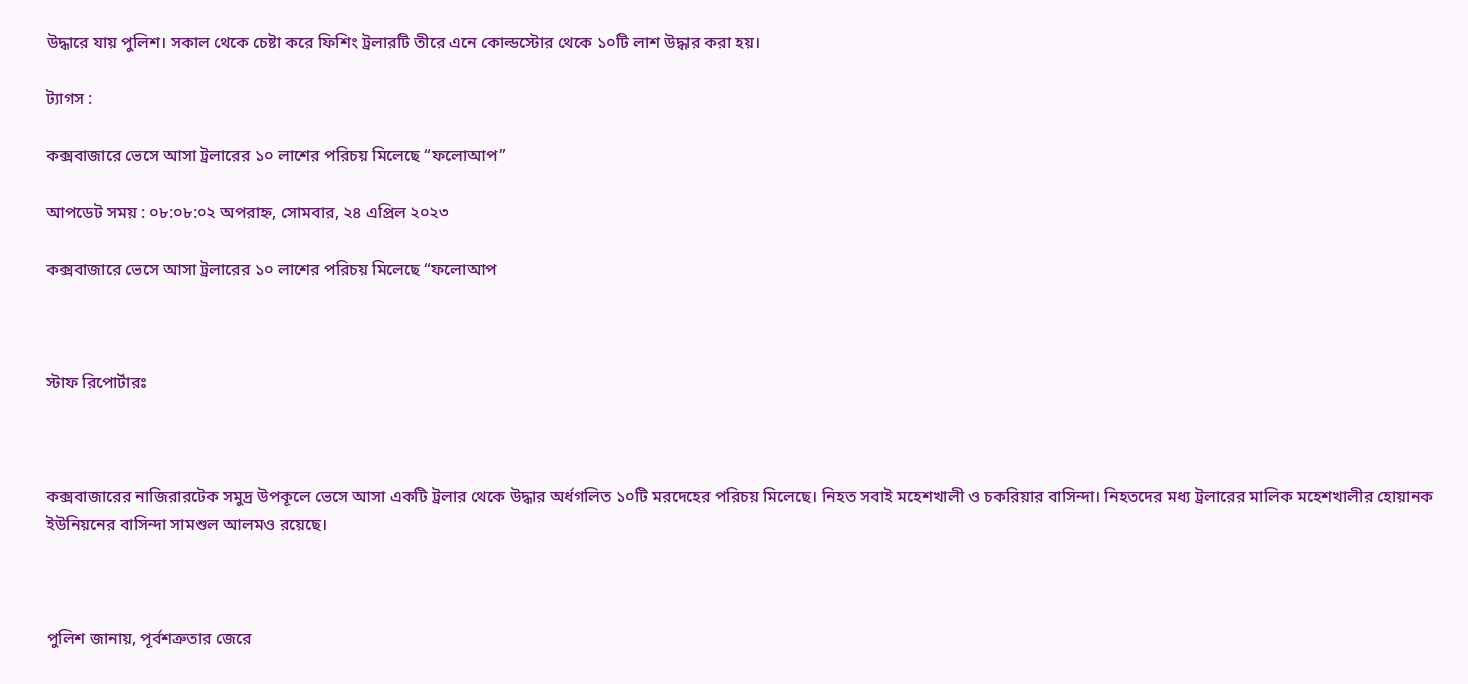উদ্ধারে যায় পুলিশ। সকাল থেকে চেষ্টা করে ফিশিং ট্রলারটি তীরে এনে কোল্ডস্টোর থেকে ১০টি লাশ উদ্ধার করা হয়।

ট্যাগস :

কক্সবাজারে ভেসে আসা ট্রলারের ১০ লাশের পরিচয় মিলেছে “ফলোআপ”

আপডেট সময় : ০৮:০৮:০২ অপরাহ্ন, সোমবার, ২৪ এপ্রিল ২০২৩

কক্সবাজারে ভেসে আসা ট্রলারের ১০ লাশের পরিচয় মিলেছে “ফলোআপ



স্টাফ রিপোর্টারঃ



কক্সবাজারের নাজিরারটেক সমুদ্র উপকূলে ভেসে আসা একটি ট্রলার থেকে উদ্ধার অর্ধগলিত ১০টি মরদেহের পরিচয় মিলেছে। নিহত সবাই মহেশখালী ও চকরিয়ার বাসিন্দা। নিহতদের মধ্য ট্রলারের মালিক মহেশখালীর হোয়ানক ইউনিয়নের বাসিন্দা সামশুল আলমও রয়েছে।



পুলিশ জানায়, পূর্বশত্রুতার জেরে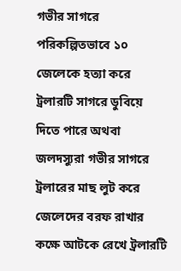গভীর সাগরে পরিকল্পিতভাবে ১০ জেলেকে হত্যা করে ট্রলারটি সাগরে ডুবিয়ে দিতে পারে অথবা জলদস্যুরা গভীর সাগরে ট্রলারের মাছ লুট করে জেলেদের বরফ রাখার কক্ষে আটকে রেখে ট্রলারটি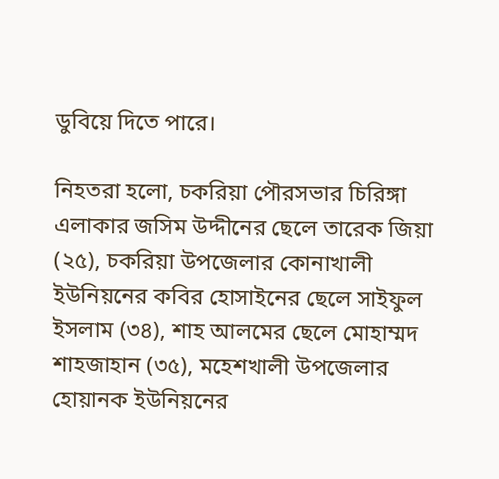ডুবিয়ে দিতে পারে।

নিহতরা হলো, চকরিয়া পৌরসভার চিরিঙ্গা এলাকার জসিম উদ্দীনের ছেলে তারেক জিয়া (২৫), চকরিয়া উপজেলার কোনাখালী ইউনিয়নের কবির হোসাইনের ছেলে সাইফুল ইসলাম (৩৪), শাহ আলমের ছেলে মোহাম্মদ শাহজাহান (৩৫), মহেশখালী উপজেলার হোয়ানক ইউনিয়নের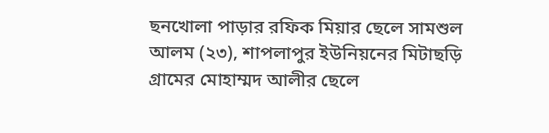ছনখোলা পাড়ার রফিক মিয়ার ছেলে সামশুল আলম (২৩), শাপলাপুর ইউনিয়নের মিটাছড়ি গ্রামের মোহাম্মদ আলীর ছেলে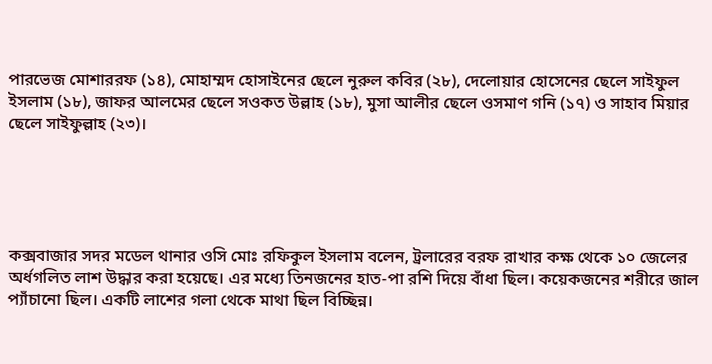পারভেজ মোশাররফ (১৪), মোহাম্মদ হোসাইনের ছেলে নুরুল কবির (২৮), দেলোয়ার হোসেনের ছেলে সাইফুল ইসলাম (১৮), জাফর আলমের ছেলে সওকত উল্লাহ (১৮), মুসা আলীর ছেলে ওসমাণ গনি (১৭) ও সাহাব মিয়ার ছেলে সাইফুল্লাহ (২৩)।





কক্সবাজার সদর মডেল থানার ওসি মোঃ রফিকুল ইসলাম বলেন, ট্রলারের বরফ রাখার কক্ষ থেকে ১০ জেলের অর্ধগলিত লাশ উদ্ধার করা হয়েছে। এর মধ্যে তিনজনের হাত-পা রশি দিয়ে বাঁধা ছিল। কয়েকজনের শরীরে জাল প্যাঁচানো ছিল। একটি লাশের গলা থেকে মাথা ছিল বিচ্ছিন্ন।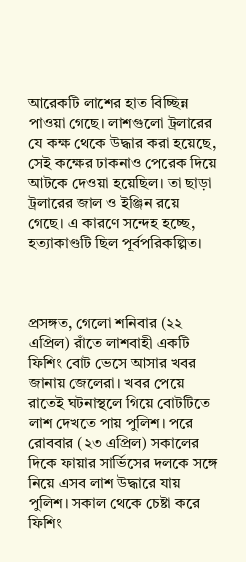আরেকটি লাশের হাত বিচ্ছিন্ন পাওয়া গেছে। লাশগুলো ট্রলারের যে কক্ষ থেকে উদ্ধার করা হয়েছে, সেই কক্ষের ঢাকনাও পেরেক দিয়ে আটকে দেওয়া হয়েছিল। তা ছাড়া ট্রলারের জাল ও ইঞ্জিন রয়ে গেছে। এ কারণে সন্দেহ হচ্ছে, হত্যাকাণ্ডটি ছিল পূর্বপরিকল্পিত।



প্রসঙ্গত, গেলো শনিবার (২২ এপ্রিল) রাঁতে লাশবাহী একটি ফিশিং বোট ভেসে আসার খবর জানায় জেলেরা। খবর পেয়ে রাতেই ঘটনাস্থলে গিয়ে বোটটিতে লাশ দেখতে পায় পুলিশ। পরে রোববার (২৩ এপ্রিল) সকালের দিকে ফায়ার সার্ভিসের দলকে সঙ্গে নিয়ে এসব লাশ উদ্ধারে যায় পুলিশ। সকাল থেকে চেষ্টা করে ফিশিং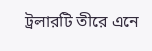ট্রলারটি তীরে এনে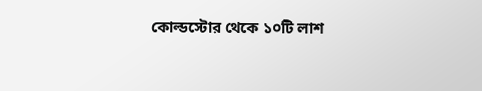কোল্ডস্টোর থেকে ১০টি লাশ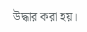উদ্ধার করা হয়।